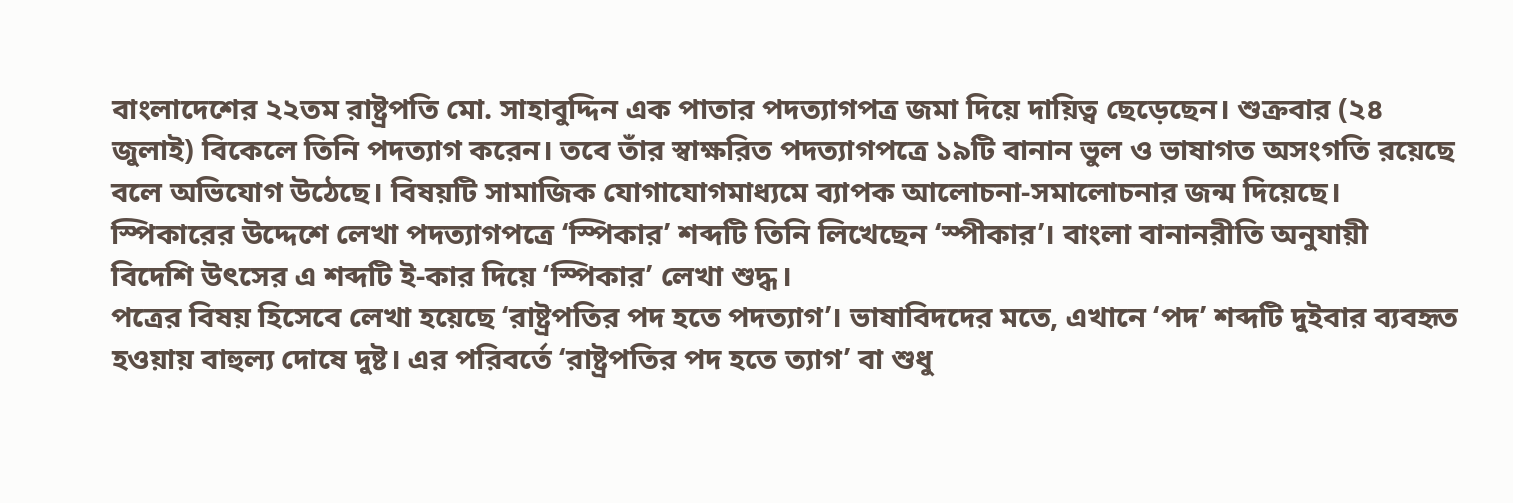বাংলাদেশের ২২তম রাষ্ট্রপতি মো. সাহাবুদ্দিন এক পাতার পদত্যাগপত্র জমা দিয়ে দায়িত্ব ছেড়েছেন। শুক্রবার (২৪ জুলাই) বিকেলে তিনি পদত্যাগ করেন। তবে তাঁর স্বাক্ষরিত পদত্যাগপত্রে ১৯টি বানান ভুল ও ভাষাগত অসংগতি রয়েছে বলে অভিযোগ উঠেছে। বিষয়টি সামাজিক যোগাযোগমাধ্যমে ব্যাপক আলোচনা-সমালোচনার জন্ম দিয়েছে।
স্পিকারের উদ্দেশে লেখা পদত্যাগপত্রে ‘স্পিকার’ শব্দটি তিনি লিখেছেন ‘স্পীকার’। বাংলা বানানরীতি অনুযায়ী বিদেশি উৎসের এ শব্দটি ই-কার দিয়ে ‘স্পিকার’ লেখা শুদ্ধ।
পত্রের বিষয় হিসেবে লেখা হয়েছে ‘রাষ্ট্রপতির পদ হতে পদত্যাগ’। ভাষাবিদদের মতে, এখানে ‘পদ’ শব্দটি দুইবার ব্যবহৃত হওয়ায় বাহুল্য দোষে দুষ্ট। এর পরিবর্তে ‘রাষ্ট্রপতির পদ হতে ত্যাগ’ বা শুধু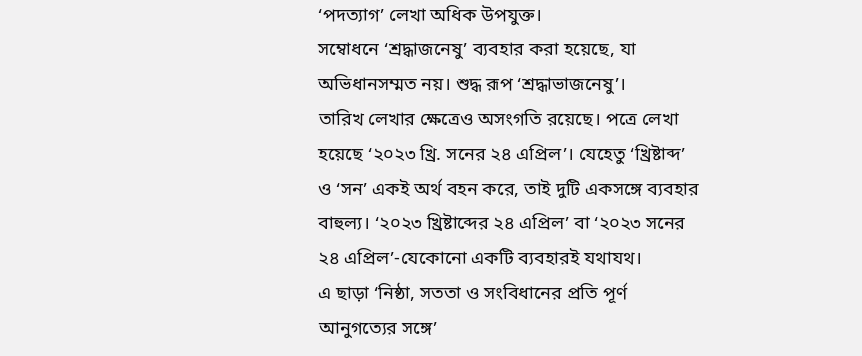‘পদত্যাগ’ লেখা অধিক উপযুক্ত।
সম্বোধনে ‘শ্রদ্ধাজনেষু’ ব্যবহার করা হয়েছে, যা অভিধানসম্মত নয়। শুদ্ধ রূপ ‘শ্রদ্ধাভাজনেষু’।
তারিখ লেখার ক্ষেত্রেও অসংগতি রয়েছে। পত্রে লেখা হয়েছে ‘২০২৩ খ্রি. সনের ২৪ এপ্রিল’। যেহেতু ‘খ্রিষ্টাব্দ’ ও ‘সন’ একই অর্থ বহন করে, তাই দুটি একসঙ্গে ব্যবহার বাহুল্য। ‘২০২৩ খ্রিষ্টাব্দের ২৪ এপ্রিল’ বা ‘২০২৩ সনের ২৪ এপ্রিল’-যেকোনো একটি ব্যবহারই যথাযথ।
এ ছাড়া ‘নিষ্ঠা, সততা ও সংবিধানের প্রতি পূর্ণ আনুগত্যের সঙ্গে’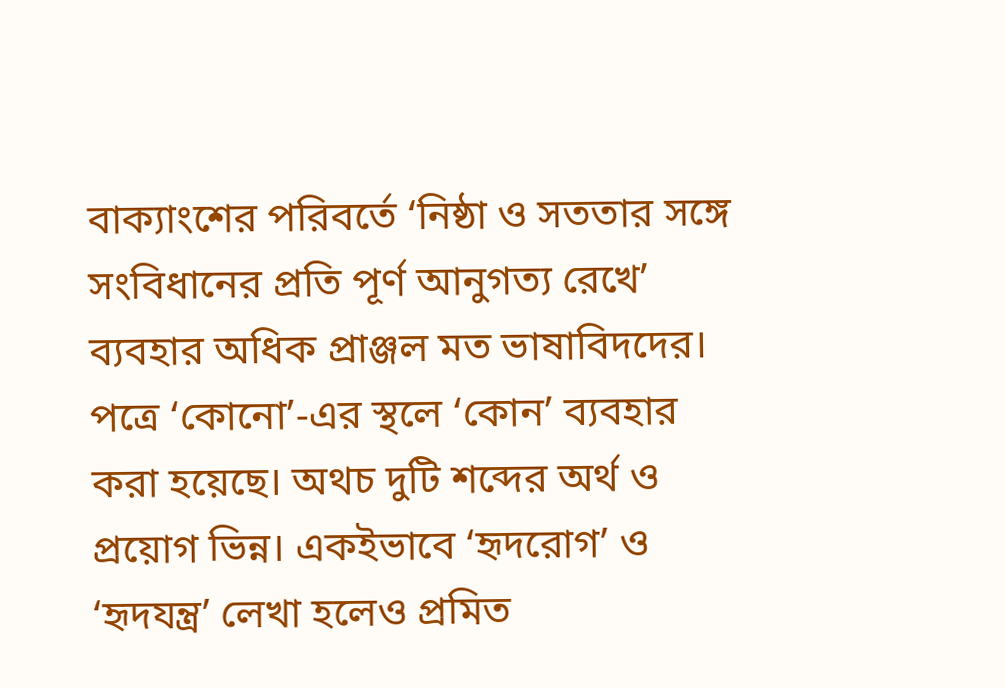বাক্যাংশের পরিবর্তে ‘নিষ্ঠা ও সততার সঙ্গে সংবিধানের প্রতি পূর্ণ আনুগত্য রেখে’ ব্যবহার অধিক প্রাঞ্জল মত ভাষাবিদদের।
পত্রে ‘কোনো’-এর স্থলে ‘কোন’ ব্যবহার করা হয়েছে। অথচ দুটি শব্দের অর্থ ও প্রয়োগ ভিন্ন। একইভাবে ‘হৃদরোগ’ ও ‘হৃদযন্ত্র’ লেখা হলেও প্রমিত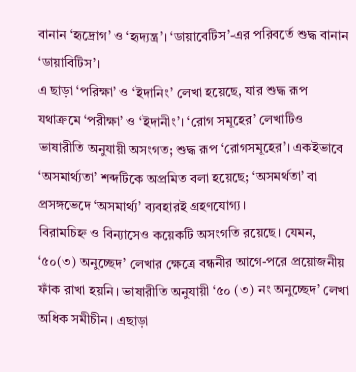বানান ‘হৃদ্রোগ’ ও ‘হৃদ্যন্ত্র’। ‘ডায়াবেটিস’-এর পরিবর্তে শুদ্ধ বানান ‘ডায়াবিটিস’।
এ ছাড়া ‘পরিক্ষা’ ও ‘ইদানিং’ লেখা হয়েছে, যার শুদ্ধ রূপ যথাক্রমে ‘পরীক্ষা’ ও ‘ইদানীং’। ‘রোগ সমূহের’ লেখাটিও ভাষারীতি অনুযায়ী অসংগত; শুদ্ধ রূপ ‘রোগসমূহের’। একইভাবে ‘অসমার্থ্যতা’ শব্দটিকে অপ্রমিত বলা হয়েছে; ‘অসমর্থতা’ বা প্রসঙ্গভেদে ‘অসমার্থ্য’ ব্যবহারই গ্রহণযোগ্য।
বিরামচিহ্ন ও বিন্যাসেও কয়েকটি অসংগতি রয়েছে। যেমন, ‘৫০(৩) অনুচ্ছেদ’ লেখার ক্ষেত্রে বন্ধনীর আগে-পরে প্রয়োজনীয় ফাঁক রাখা হয়নি। ভাষারীতি অনুযায়ী ‘৫০ (৩) নং অনুচ্ছেদ’ লেখা অধিক সমীচীন। এছাড়া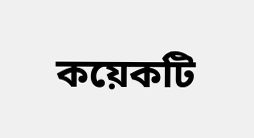কয়েকটি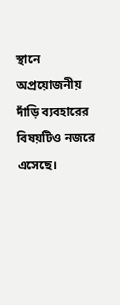স্থানে অপ্রয়োজনীয় দাঁড়ি ব্যবহারের বিষয়টিও নজরে এসেছে।